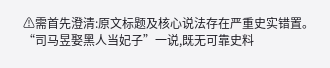⚠需首先澄清:原文标题及核心说法存在严重史实错置。“司马昱娶黑人当妃子”一说,既无可靠史料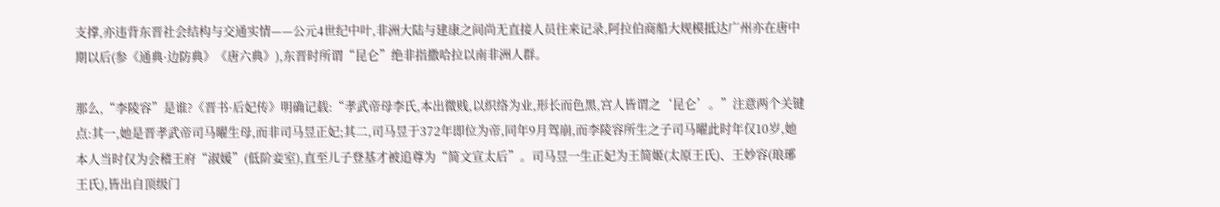支撑,亦违背东晋社会结构与交通实情——公元4世纪中叶,非洲大陆与建康之间尚无直接人员往来记录,阿拉伯商船大规模抵达广州亦在唐中期以后(参《通典·边防典》《唐六典》),东晋时所谓“昆仑”绝非指撒哈拉以南非洲人群。

那么,“李陵容”是谁?《晋书·后妃传》明确记载:“孝武帝母李氏,本出微贱,以织络为业,形长而色黑,宫人皆谓之‘昆仑’。”注意两个关键点:其一,她是晋孝武帝司马曜生母,而非司马昱正妃;其二,司马昱于372年即位为帝,同年9月驾崩,而李陵容所生之子司马曜此时年仅10岁,她本人当时仅为会稽王府“淑媛”(低阶妾室),直至儿子登基才被追尊为“简文宣太后”。司马昱一生正妃为王简姬(太原王氏)、王妙容(琅琊王氏),皆出自顶级门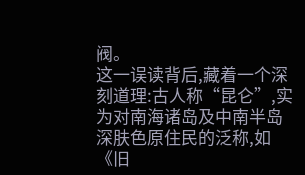阀。
这一误读背后,藏着一个深刻道理:古人称“昆仑”,实为对南海诸岛及中南半岛深肤色原住民的泛称,如《旧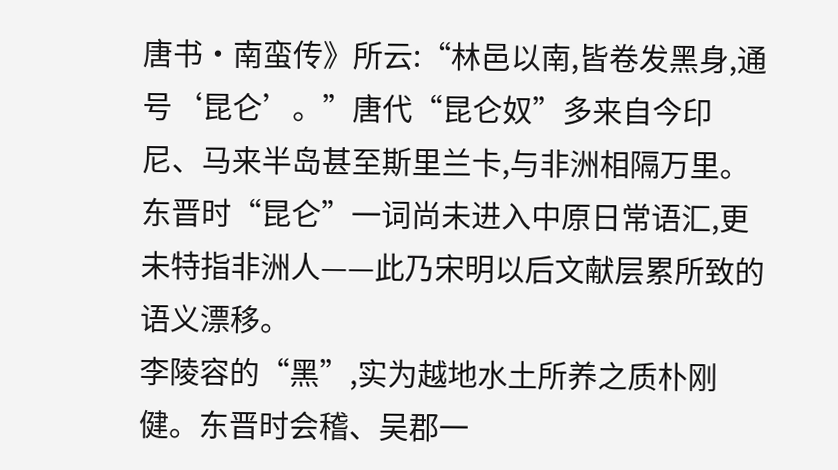唐书·南蛮传》所云:“林邑以南,皆卷发黑身,通号‘昆仑’。”唐代“昆仑奴”多来自今印尼、马来半岛甚至斯里兰卡,与非洲相隔万里。东晋时“昆仑”一词尚未进入中原日常语汇,更未特指非洲人——此乃宋明以后文献层累所致的语义漂移。
李陵容的“黑”,实为越地水土所养之质朴刚健。东晋时会稽、吴郡一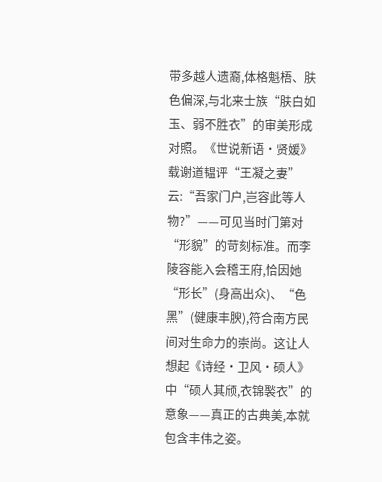带多越人遗裔,体格魁梧、肤色偏深,与北来士族“肤白如玉、弱不胜衣”的审美形成对照。《世说新语·贤媛》载谢道韫评“王凝之妻”云:“吾家门户,岂容此等人物?”——可见当时门第对“形貌”的苛刻标准。而李陵容能入会稽王府,恰因她“形长”(身高出众)、“色黑”(健康丰腴),符合南方民间对生命力的崇尚。这让人想起《诗经·卫风·硕人》中“硕人其颀,衣锦褧衣”的意象——真正的古典美,本就包含丰伟之姿。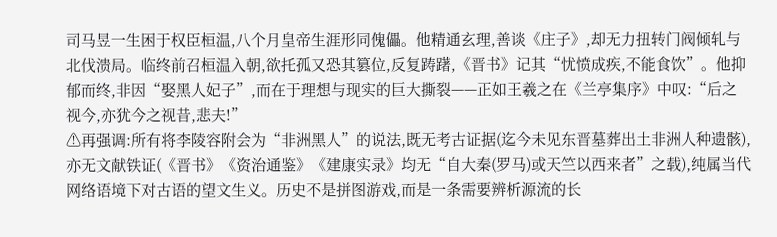司马昱一生困于权臣桓温,八个月皇帝生涯形同傀儡。他精通玄理,善谈《庄子》,却无力扭转门阀倾轧与北伐溃局。临终前召桓温入朝,欲托孤又恐其篡位,反复踌躇,《晋书》记其“忧愤成疾,不能食饮”。他抑郁而终,非因“娶黑人妃子”,而在于理想与现实的巨大撕裂——正如王羲之在《兰亭集序》中叹:“后之视今,亦犹今之视昔,悲夫!”
⚠再强调:所有将李陵容附会为“非洲黑人”的说法,既无考古证据(迄今未见东晋墓葬出土非洲人种遗骸),亦无文献铁证(《晋书》《资治通鉴》《建康实录》均无“自大秦(罗马)或天竺以西来者”之载),纯属当代网络语境下对古语的望文生义。历史不是拼图游戏,而是一条需要辨析源流的长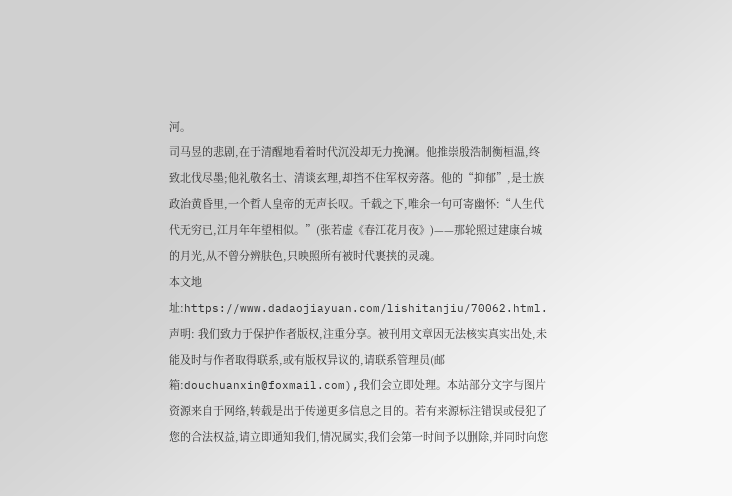河。
司马昱的悲剧,在于清醒地看着时代沉没却无力挽澜。他推崇殷浩制衡桓温,终致北伐尽墨;他礼敬名士、清谈玄理,却挡不住军权旁落。他的“抑郁”,是士族政治黄昏里,一个哲人皇帝的无声长叹。千载之下,唯余一句可寄幽怀:“人生代代无穷已,江月年年望相似。”(张若虚《春江花月夜》)——那轮照过建康台城的月光,从不曾分辨肤色,只映照所有被时代裹挟的灵魂。
本文地址:https://www.dadaojiayuan.com/lishitanjiu/70062.html.
声明: 我们致力于保护作者版权,注重分享。被刊用文章因无法核实真实出处,未能及时与作者取得联系,或有版权异议的,请联系管理员(邮箱:douchuanxin@foxmail.com),我们会立即处理。本站部分文字与图片资源来自于网络,转载是出于传递更多信息之目的。若有来源标注错误或侵犯了您的合法权益,请立即通知我们,情况属实,我们会第一时间予以删除,并同时向您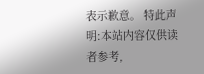表示歉意。 特此声明:本站内容仅供读者参考,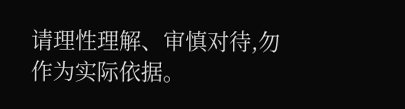请理性理解、审慎对待,勿作为实际依据。